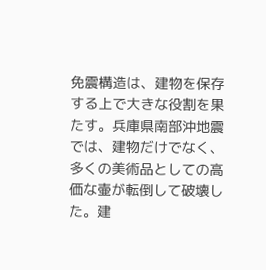免震構造は、建物を保存する上で大きな役割を果たす。兵庫県南部沖地震では、建物だけでなく、多くの美術品としての高価な壷が転倒して破壊した。建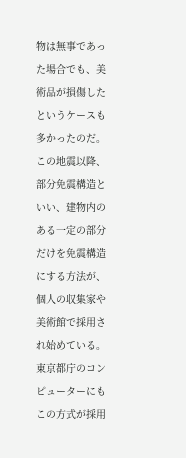物は無事であった場合でも、美術品が損傷したというケースも多かったのだ。この地震以降、部分免震構造といい、建物内のある一定の部分だけを免震構造にする方法が、個人の収集家や美術館で採用され始めている。東京都庁のコンピューターにもこの方式が採用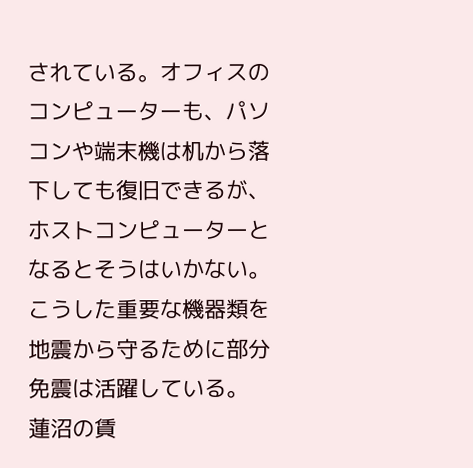されている。オフィスのコンピューターも、パソコンや端末機は机から落下しても復旧できるが、ホストコンピューターとなるとそうはいかない。こうした重要な機器類を地震から守るために部分免震は活躍している。
蓮沼の賃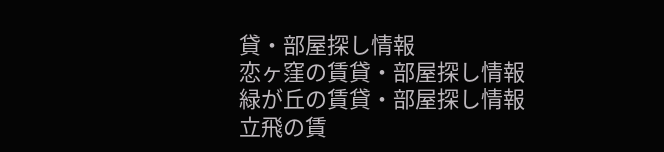貸・部屋探し情報
恋ヶ窪の賃貸・部屋探し情報
緑が丘の賃貸・部屋探し情報
立飛の賃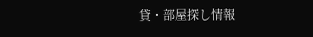貸・部屋探し情報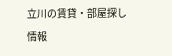立川の賃貸・部屋探し情報